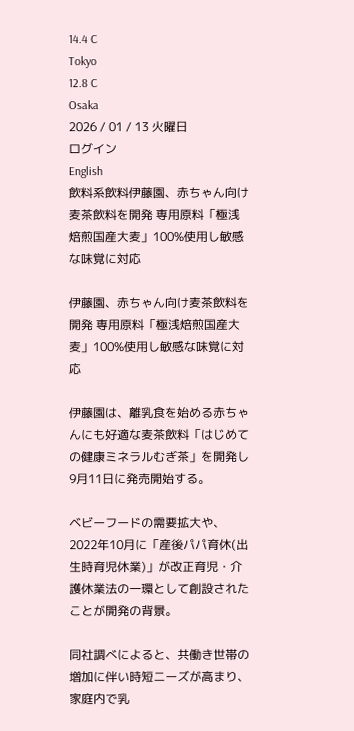14.4 C
Tokyo
12.8 C
Osaka
2026 / 01 / 13 火曜日
ログイン
English
飲料系飲料伊藤園、赤ちゃん向け麦茶飲料を開発 専用原料「極浅焙煎国産大麦」100%使用し敏感な味覚に対応

伊藤園、赤ちゃん向け麦茶飲料を開発 専用原料「極浅焙煎国産大麦」100%使用し敏感な味覚に対応

伊藤園は、離乳食を始める赤ちゃんにも好適な麦茶飲料「はじめての健康ミネラルむぎ茶」を開発し9月11日に発売開始する。

ベビーフードの需要拡大や、2022年10月に「産後パパ育休(出生時育児休業)」が改正育児・介護休業法の一環として創設されたことが開発の背景。

同社調べによると、共働き世帯の増加に伴い時短ニーズが高まり、家庭内で乳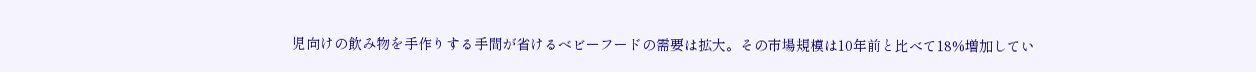児向けの飲み物を手作りする手間が省けるベビーフードの需要は拡大。その市場規模は10年前と比べて18%増加してい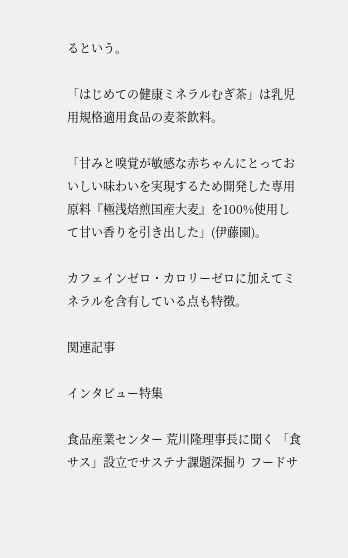るという。

「はじめての健康ミネラルむぎ茶」は乳児用規格適用食品の麦茶飲料。

「甘みと嗅覚が敏感な赤ちゃんにとっておいしい味わいを実現するため開発した専用原料『極浅焙煎国産大麦』を100%使用して甘い香りを引き出した」(伊藤園)。

カフェインゼロ・カロリーゼロに加えてミネラルを含有している点も特徴。

関連記事

インタビュー特集

食品産業センター 荒川隆理事長に聞く 「食サス」設立でサステナ課題深掘り フードサ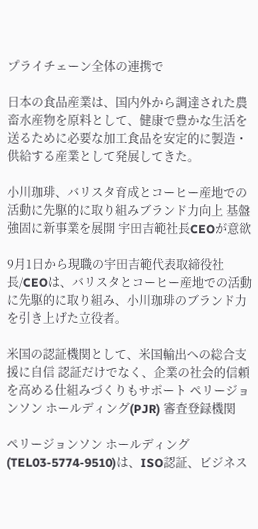プライチェーン全体の連携で

日本の食品産業は、国内外から調達された農畜水産物を原料として、健康で豊かな生活を送るために必要な加工食品を安定的に製造・供給する産業として発展してきた。

小川珈琲、バリスタ育成とコーヒー産地での活動に先駆的に取り組みブランド力向上 基盤強固に新事業を展開 宇田吉範社長CEOが意欲

9月1日から現職の宇田吉範代表取締役社長/CEOは、バリスタとコーヒー産地での活動に先駆的に取り組み、小川珈琲のブランド力を引き上げた立役者。

米国の認証機関として、米国輸出への総合支援に自信 認証だけでなく、企業の社会的信頼を高める仕組みづくりもサポート ペリージョンソン ホールディング(PJR) 審査登録機関

ペリージョンソン ホールディング(TEL03-5774-9510)は、ISO認証、ビジネス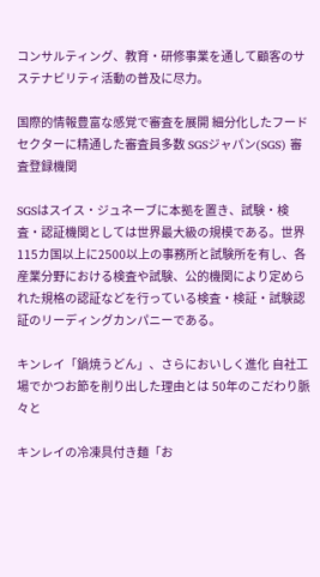コンサルティング、教育・研修事業を通して顧客のサステナビリティ活動の普及に尽力。

国際的情報豊富な感覚で審査を展開 細分化したフードセクターに精通した審査員多数 SGSジャパン(SGS) 審査登録機関

SGSはスイス・ジュネーブに本拠を置き、試験・検査・認証機関としては世界最大級の規模である。世界115カ国以上に2500以上の事務所と試験所を有し、各産業分野における検査や試験、公的機関により定められた規格の認証などを行っている検査・検証・試験認証のリーディングカンパニーである。

キンレイ「鍋焼うどん」、さらにおいしく進化 自社工場でかつお節を削り出した理由とは 50年のこだわり脈々と

キンレイの冷凍具付き麺「お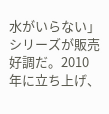水がいらない」シリーズが販売好調だ。2010年に立ち上げ、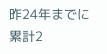昨24年までに累計2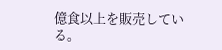億食以上を販売している。